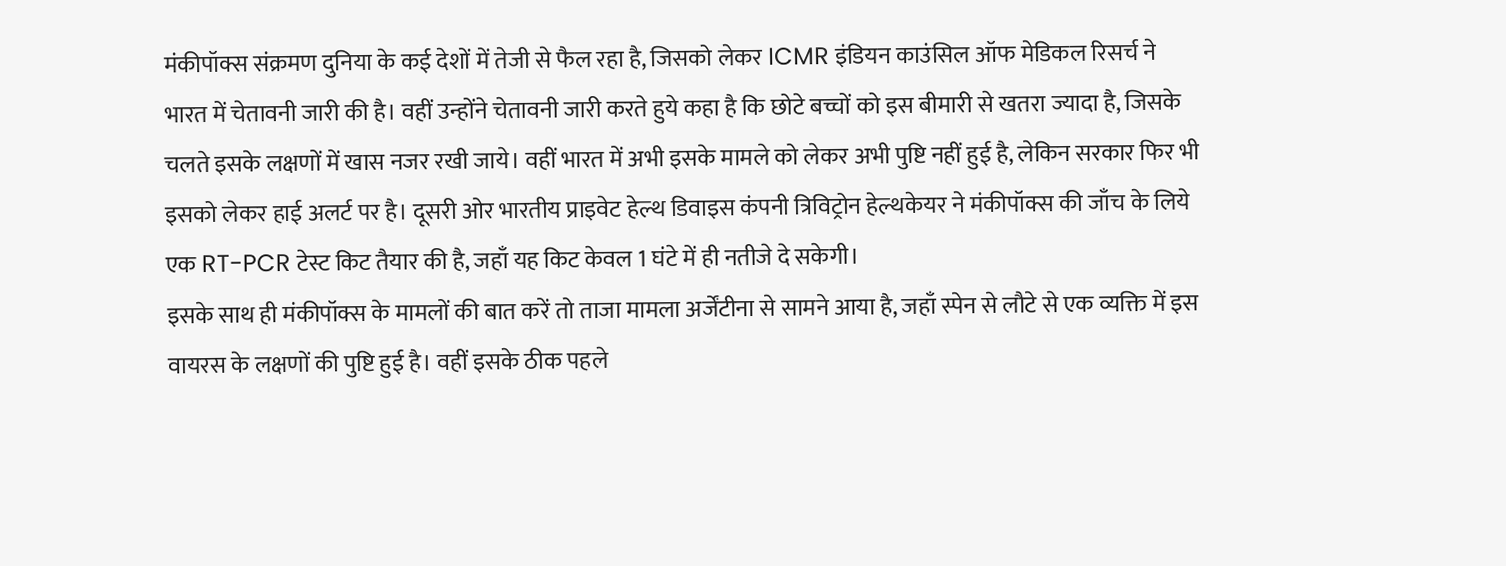मंकीपॉक्स संक्रमण दुनिया के कई देशों में तेजी से फैल रहा है, जिसको लेकर ICMR इंडियन काउंसिल ऑफ मेडिकल रिसर्च ने भारत में चेतावनी जारी की है। वहीं उन्होंने चेतावनी जारी करते हुये कहा है कि छोटे बच्चों को इस बीमारी से खतरा ज्यादा है, जिसके चलते इसके लक्षणों में खास नजर रखी जाये। वहीं भारत में अभी इसके मामले को लेकर अभी पुष्टि नहीं हुई है, लेकिन सरकार फिर भी इसको लेकर हाई अलर्ट पर है। दूसरी ओर भारतीय प्राइवेट हेल्थ डिवाइस कंपनी त्रिविट्रोन हेल्थकेयर ने मंकीपॉक्स की जाँच के लिये एक RT-PCR टेस्ट किट तैयार की है, जहाँ यह किट केवल 1 घंटे में ही नतीजे दे सकेगी।
इसके साथ ही मंकीपॉक्स के मामलों की बात करें तो ताजा मामला अर्जेंटीना से सामने आया है, जहाँ स्पेन से लौटे से एक व्यक्ति में इस वायरस के लक्षणों की पुष्टि हुई है। वहीं इसके ठीक पहले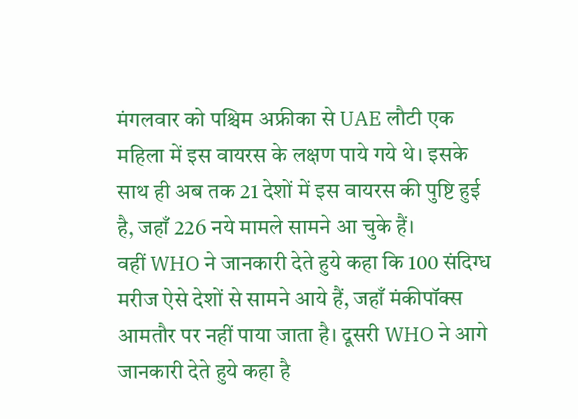मंगलवार को पश्चिम अफ्रीका से UAE लौटी एक महिला में इस वायरस के लक्षण पाये गये थे। इसके साथ ही अब तक 21 देशों में इस वायरस की पुष्टि हुई है, जहाँ 226 नये मामले सामने आ चुके हैं।
वहीं WHO ने जानकारी देते हुये कहा कि 100 संदिग्ध मरीज ऐसे देशों से सामने आये हैं, जहाँ मंकीपॉक्स आमतौर पर नहीं पाया जाता है। दूसरी WHO ने आगे जानकारी देते हुये कहा है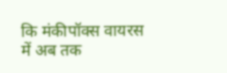कि मंकीपॉक्स वायरस में अब तक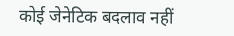कोई जेनेटिक बदलाव नहीं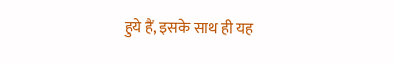हुये हैं, इसके साथ ही यह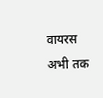वायरस अभी तक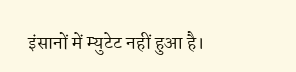इंसानों में म्युटेट नहीं हुआ है।